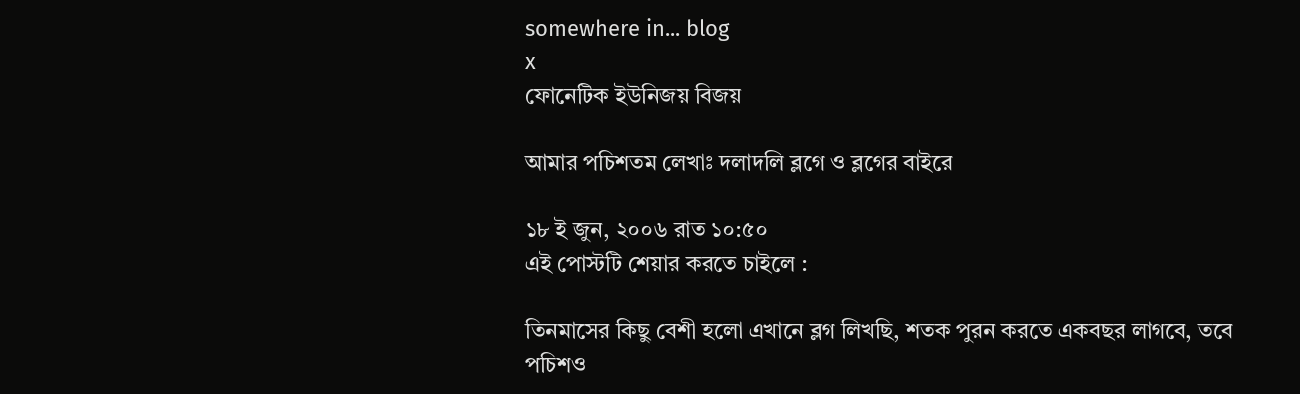somewhere in... blog
x
ফোনেটিক ইউনিজয় বিজয়

আমার পচিশতম লেখাঃ দলাদলি ব্লগে ও ব্লগের বাইরে

১৮ ই জুন, ২০০৬ রাত ১০:৫০
এই পোস্টটি শেয়ার করতে চাইলে :

তিনমাসের কিছু বেশী হলো এখানে ব্লগ লিখছি, শতক পুরন করতে একবছর লাগবে, তবে পচিশও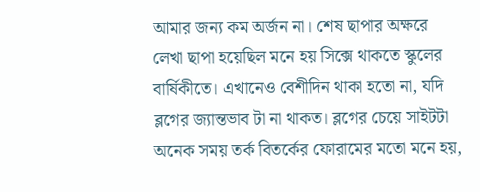আমার জন্য কম অর্জন না। শেষ ছাপার অক্ষরে লেখা ছাপা হয়েছিল মনে হয় সিক্সে থাকতে স্কুলের বার্ষিকীতে। এখানেও বেশীদিন থাকা হতো না, যদি ব্লগের জ্যান্তভাব টা না থাকত। ব্লগের চেয়ে সাইটটা অনেক সময় তর্ক বিতর্কের ফোরামের মতো মনে হয়,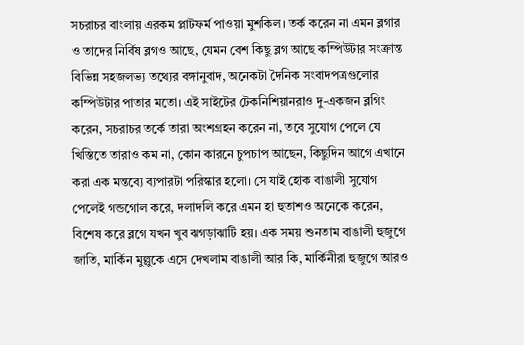সচরাচর বাংলায় এরকম প্লাটফর্ম পাওয়া মুশকিল। তর্ক করেন না এমন ব্লগার ও তাদের নির্বিষ ব্লগও আছে, যেমন বেশ কিছু ব্লগ আছে কম্পিউটার সংক্রান্ত বিভিন্ন সহজলভ্য তথ্যের বঙ্গানুবাদ, অনেকটা দৈনিক সংবাদপত্রগুলোর কম্পিউটার পাতার মতো। এই সাইটের টেকনিশিয়ানরাও দু-একজন ব্লগিং করেন, সচরাচর তর্কে তারা অংশগ্রহন করেন না, তবে সুযোগ পেলে যে খিস্তিতে তারাও কম না, কোন কারনে চুপচাপ আছেন, কিছুদিন আগে এখানে করা এক মন্তব্যে ব্যপারটা পরিস্কার হলো। সে যাই হোক বাঙালী সুযোগ পেলেই গন্ডগোল করে, দলাদলি করে এমন হা হুতাশও অনেকে করেন, বিশেষ করে ব্লগে যখন খুব ঝগড়াঝাটি হয়। এক সময় শুনতাম বাঙালী হুজুগে জাতি, মার্কিন মুল্লুকে এসে দেখলাম বাঙালী আর কি, মার্কিনীরা হুজুগে আরও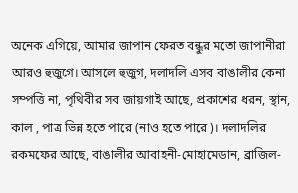অনেক এগিয়ে, আমার জাপান ফেরত বন্ধুর মতো জাপানীরা আরও হুজুগে। আসলে হুজুগ, দলাদলি এসব বাঙালীর কেনা সম্পত্তি না, পৃথিবীর সব জায়গাই আছে, প্রকাশের ধরন, স্থান, কাল , পাত্র ভিন্ন হতে পারে (নাও হতে পারে)। দলাদলির রকমফের আছে, বাঙালীর আবাহনী-মোহামেডান, ব্রাজিল-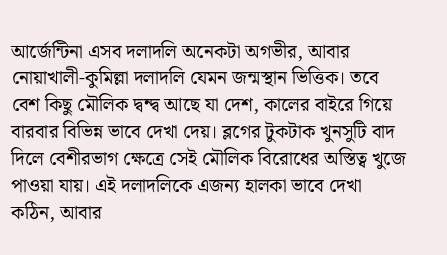আর্জেন্টিনা এসব দলাদলি অনেকটা অগভীর, আবার নোয়াখালী-কুমিল্লা দলাদলি যেমন জন্মস্থান ভিত্তিক। তবে বেশ কিছু মৌলিক দ্বন্দ্ব আছে যা দেশ, কালের বাইরে গিয়ে বারবার বিভিন্ন ভাবে দেখা দেয়। ব্লগের টুকটাক খুনসুটি বাদ দিলে বেশীরভাগ ক্ষেত্রে সেই মৌলিক বিরোধের অস্তিত্ব খুজে পাওয়া যায়। এই দলাদলিকে এজন্য হালকা ভাবে দেখা কঠিন, আবার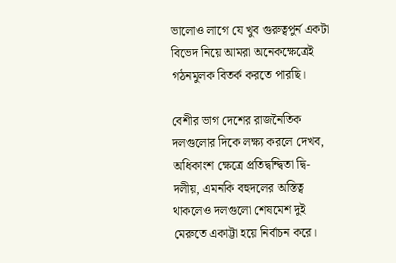ভালোও লাগে যে খুব গুরুত্বপুর্ন একটা বিভেদ নিয়ে আমরা অনেকক্ষেত্রেই গঠনমুলক বিতর্ক করতে পারছি।

বেশীর ভাগ দেশের রাজনৈতিক দলগুলোর দিকে লক্ষ্য করলে দেখব, অধিকাংশ ক্ষেত্রে প্রতিদ্বন্দ্বিতা দ্বি-দলীয়, এমনকি বহুদলের অস্তিত্ব থাকলেও দলগুলো শেষমেশ দুই মেরুতে একাট্টা হয়ে নির্বাচন করে।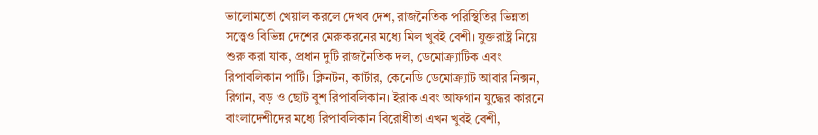ভালোমতো খেয়াল করলে দেখব দেশ, রাজনৈতিক পরিস্থিতির ভিন্নতা সত্ত্বেও বিভিন্ন দেশের মেরুকরনের মধ্যে মিল খুবই বেশী। যুক্তরাষ্ট্র নিয়ে শুরু করা যাক, প্রধান দুটি রাজনৈতিক দল, ডেমোক্র্যাটিক এবং রিপাবলিকান পার্টি। ক্লিনটন, কার্টার, কেনেডি ডেমোক্র্যাট আবার নিক্সন, রিগান, বড় ও ছোট বুশ রিপাবলিকান। ইরাক এবং আফগান যুদ্ধের কারনে বাংলাদেশীদের মধ্যে রিপাবলিকান বিরোধীতা এখন খুবই বেশী,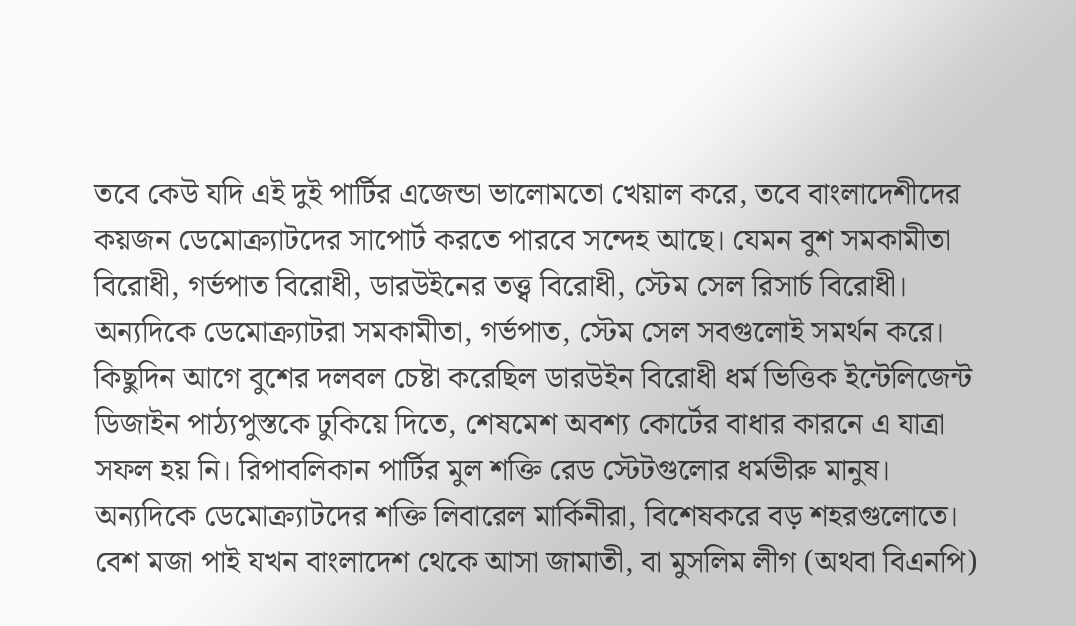তবে কেউ যদি এই দুই পার্টির এজেন্ডা ভালোমতো খেয়াল করে, তবে বাংলাদেশীদের কয়জন ডেমোক্র্যাটদের সাপোর্ট করতে পারবে সন্দেহ আছে। যেমন বুশ সমকামীতা বিরোধী, গর্ভপাত বিরোধী, ডারউইনের তত্ত্ব বিরোধী, স্টেম সেল রিসার্চ বিরোধী। অন্যদিকে ডেমোক্র্যাটরা সমকামীতা, গর্ভপাত, স্টেম সেল সবগুলোই সমর্থন করে। কিছুদিন আগে বুশের দলবল চেষ্টা করেছিল ডারউইন বিরোধী ধর্ম ভিত্তিক ইন্টেলিজেন্ট ডিজাইন পাঠ্যপুস্তকে ঢুকিয়ে দিতে, শেষমেশ অবশ্য কোর্টের বাধার কারনে এ যাত্রা সফল হয় নি। রিপাবলিকান পার্টির মুল শক্তি রেড স্টেটগুলোর ধর্মভীরু মানুষ। অন্যদিকে ডেমোক্র্যাটদের শক্তি লিবারেল মার্কিনীরা, বিশেষকরে বড় শহরগুলোতে। বেশ মজা পাই যখন বাংলাদেশ থেকে আসা জামাতী, বা মুসলিম লীগ (অথবা বিএনপি)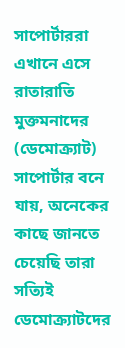সাপোর্টাররা এখানে এসে রাতারাতি মুক্তমনাদের (ডেমোক্র্যাট) সাপোর্টার বনে যায়, অনেকের কাছে জানতে চেয়েছি তারা সত্যিই ডেমোক্র্যাটদের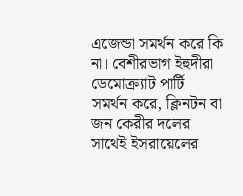এজেন্ডা সমর্থন করে কি না। বেশীরভাগ ইহুদীরা ডেমোক্র্যাট পার্টি সমর্থন করে, ক্লিনটন বা জন কেরীর দলের সাথেই ইসরায়েলের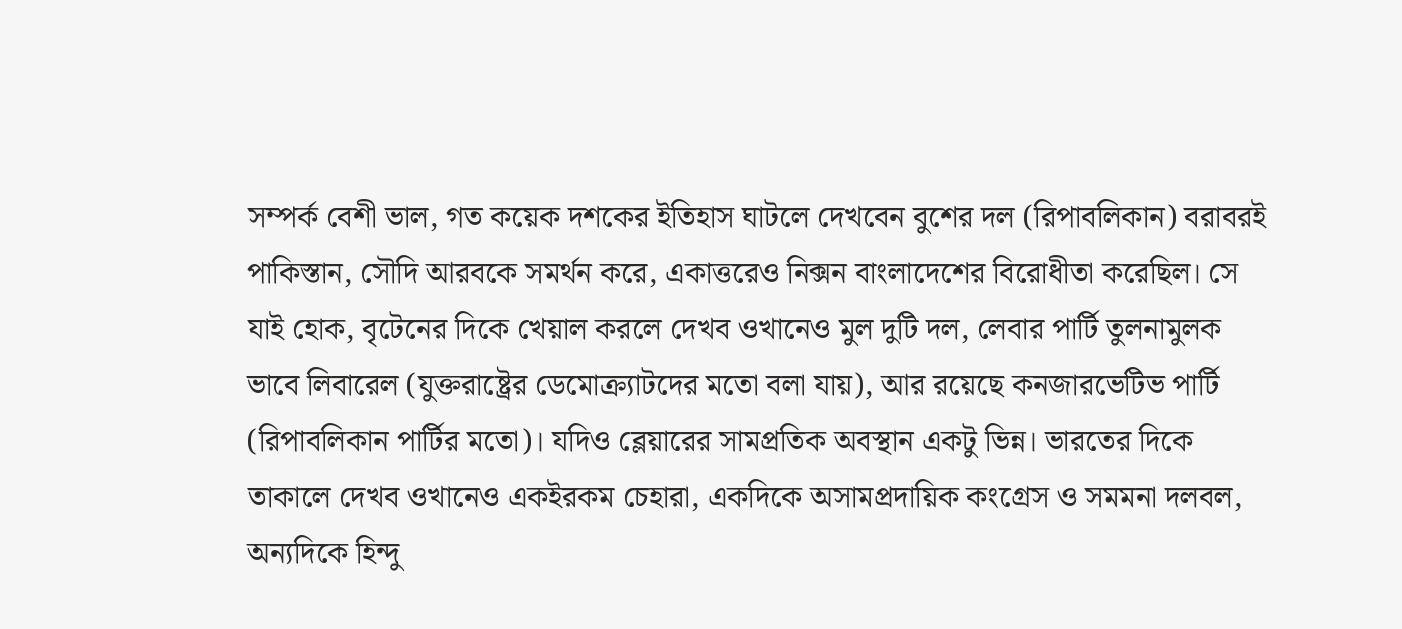সম্পর্ক বেশী ভাল, গত কয়েক দশকের ইতিহাস ঘাটলে দেখবেন বুশের দল (রিপাবলিকান) বরাবরই পাকিস্তান, সৌদি আরবকে সমর্থন করে, একাত্তরেও নিক্সন বাংলাদেশের বিরোধীতা করেছিল। সে যাই হোক, বৃটেনের দিকে খেয়াল করলে দেখব ওখানেও মুল দুটি দল, লেবার পার্টি তুলনামুলক ভাবে লিবারেল (যুক্তরাষ্ট্রের ডেমোক্র্যাটদের মতো বলা যায়), আর রয়েছে কনজারভেটিভ পার্টি (রিপাবলিকান পার্টির মতো)। যদিও ব্লেয়ারের সামপ্রতিক অবস্থান একটু ভিন্ন। ভারতের দিকে তাকালে দেখব ওখানেও একইরকম চেহারা, একদিকে অসামপ্রদায়িক কংগ্রেস ও সমমনা দলবল, অন্যদিকে হিন্দু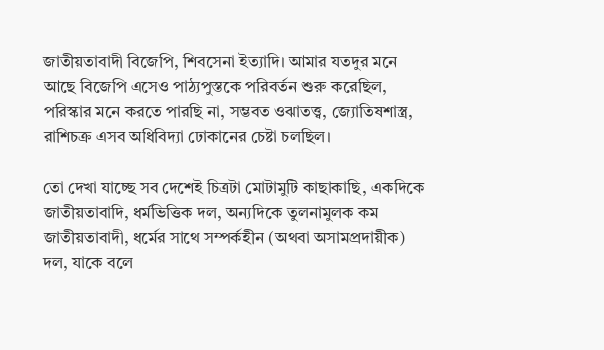জাতীয়তাবাদী বিজেপি, শিবসেনা ইত্যাদি। আমার যতদুর মনে আছে বিজেপি এসেও পাঠ্যপুস্তকে পরিবর্তন শুরু করেছিল, পরিস্কার মনে করতে পারছি না, সম্ভবত ওঝাতত্ত্ব, জ্যোতিষশাস্ত্র, রাশিচক্র এসব অধিবিদ্যা ঢোকানের চেষ্টা চলছিল।

তো দেখা যাচ্ছে সব দেশেই চিত্রটা মোটামুটি কাছাকাছি, একদিকে জাতীয়তাবাদি, ধর্মভিত্তিক দল, অন্যদিকে তুলনামুলক কম জাতীয়তাবাদী, ধর্মের সাথে সম্পর্কহীন (অথবা অসামপ্রদায়ীক) দল, যাকে বলে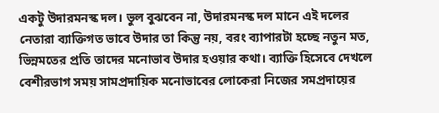একটু উদারমনস্ক দল। ভুল বুঝবেন না, উদারমনস্ক দল মানে এই দলের নেতারা ব্যাক্তিগত ভাবে উদার তা কিন্তু নয়, বরং ব্যাপারটা হচ্ছে নতুন মত, ভিন্নমতের প্রতি তাদের মনোভাব উদার হওয়ার কথা। ব্যাক্তি হিসেবে দেখলে বেশীরভাগ সময় সামপ্রদায়িক মনোভাবের লোকেরা নিজের সমপ্রদায়ের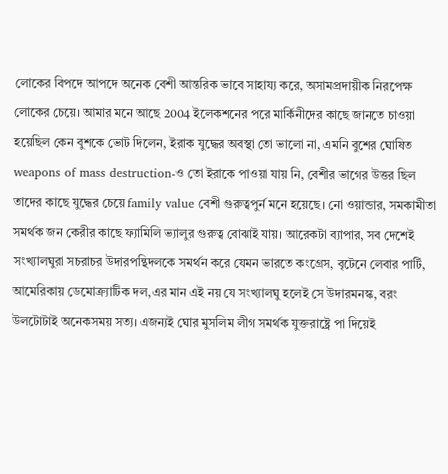লোকের বিপদে আপদে অনেক বেশী আন্তরিক ভাবে সাহায্য করে, অসামপ্রদায়ীক নিরপেক্ষ লোকের চেয়ে। আমার মনে আছে 2004 ইলেকশনের পরে মার্কিনীদের কাছে জানতে চাওয়া হয়েছিল কেন বুশকে ভোট দিলেন, ইরাক যুদ্ধের অবস্থা তো ভালো না, এমনি বুশের ঘোষিত weapons of mass destruction-ও তো ইরাকে পাওয়া যায় নি, বেশীর ভাগের উত্তর ছিল তাদের কাছে যুদ্ধের চেয়ে family value বেশী গুরুত্বপুর্ন মনে হয়েছে। নো ওয়ান্ডার, সমকামীতা সমর্থক জন কেরীর কাছে ফ্যামিলি ভ্যালুর গুরুত্ব বোঝাই যায়। আরেকটা ব্যাপার, সব দেশেই সংখ্যালঘুরা সচরাচর উদারপন্থিদলকে সমর্থন করে যেমন ভারতে কংগ্রেস, বৃটেনে লেবার পার্টি, আমেরিকায় ডেমোক্র্যাটিক দল,এর মান এই নয় যে সংখ্যালঘু হলেই সে উদারমনস্ক, বরং উলটোটাই অনেকসময় সত্য। এজন্যই ঘোর মুসলিম লীগ সমর্থক যুক্তরাষ্ট্রে পা দিয়েই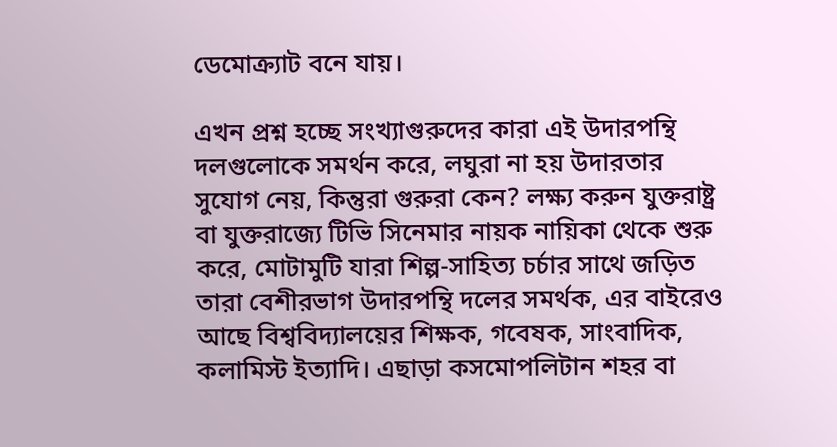ডেমোক্র্যাট বনে যায়।

এখন প্রশ্ন হচ্ছে সংখ্যাগুরুদের কারা এই উদারপন্থি দলগুলোকে সমর্থন করে, লঘুরা না হয় উদারতার সুযোগ নেয়, কিন্তুরা গুরুরা কেন? লক্ষ্য করুন যুক্তরাষ্ট্র বা যুক্তরাজ্যে টিভি সিনেমার নায়ক নায়িকা থেকে শুরু করে, মোটামুটি যারা শিল্প-সাহিত্য চর্চার সাথে জড়িত তারা বেশীরভাগ উদারপন্থি দলের সমর্থক, এর বাইরেও আছে বিশ্ববিদ্যালয়ের শিক্ষক, গবেষক, সাংবাদিক, কলামিস্ট ইত্যাদি। এছাড়া কসমোপলিটান শহর বা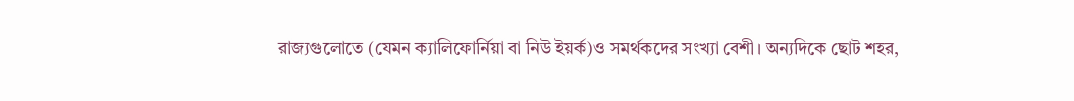রাজ্যগুলোতে (যেমন ক্যালিফোর্নিয়া বা নিউ ইয়র্ক)ও সমর্থকদের সংখ্যা বেশী। অন্যদিকে ছোট শহর,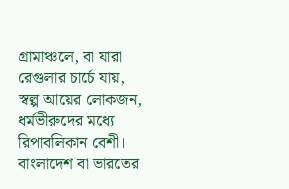গ্রামাঞ্চলে, বা যারা রেগুলার চার্চে যায়, স্বল্প আয়ের লোকজন, ধর্মভীরুদের মধ্যে রিপাবলিকান বেশী। বাংলাদেশ বা ভারতের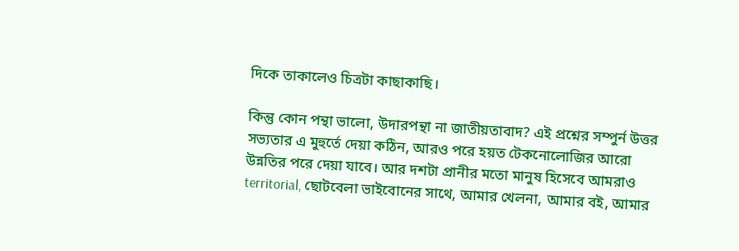দিকে তাকালেও চিত্রটা কাছাকাছি।

কিন্তু কোন পন্থা ভালো, উদারপন্থা না জাতীয়তাবাদ? এই প্রশ্নের সম্পুর্ন উত্তর সভ্যতার এ মুহুর্তে দেয়া কঠিন, আরও পরে হয়ত টেকনোলোজির আরো উন্নতির পরে দেয়া যাবে। আর দশটা প্রানীর মতো মানুষ হিসেবে আমরাও territorial, ছোটবেলা ভাইবোনের সাথে, আমার খেলনা, আমার বই, আমার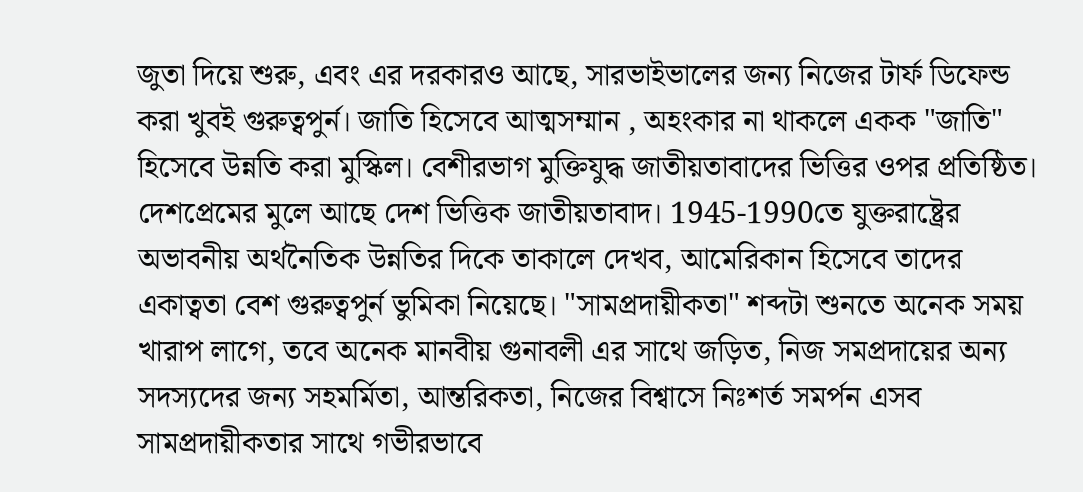জুতা দিয়ে শুরু, এবং এর দরকারও আছে, সারভাইভালের জন্য নিজের টার্ফ ডিফেন্ড করা খুবই গুরুত্বপুর্ন। জাতি হিসেবে আত্মসম্মান , অহংকার না থাকলে একক "জাতি" হিসেবে উন্নতি করা মুস্কিল। বেশীরভাগ মুক্তিযুদ্ধ জাতীয়তাবাদের ভিত্তির ওপর প্রতিষ্ঠিত। দেশপ্রেমের মুলে আছে দেশ ভিত্তিক জাতীয়তাবাদ। 1945-1990তে যুক্তরাষ্ট্রের অভাবনীয় অর্থনৈতিক উন্নতির দিকে তাকালে দেখব, আমেরিকান হিসেবে তাদের একাত্বতা বেশ গুরুত্বপুর্ন ভুমিকা নিয়েছে। "সামপ্রদায়ীকতা" শব্দটা শুনতে অনেক সময় খারাপ লাগে, তবে অনেক মানবীয় গুনাবলী এর সাথে জড়িত, নিজ সমপ্রদায়ের অন্য সদস্যদের জন্য সহমর্মিতা, আন্তরিকতা, নিজের বিশ্বাসে নিঃশর্ত সমর্পন এসব সামপ্রদায়ীকতার সাথে গভীরভাবে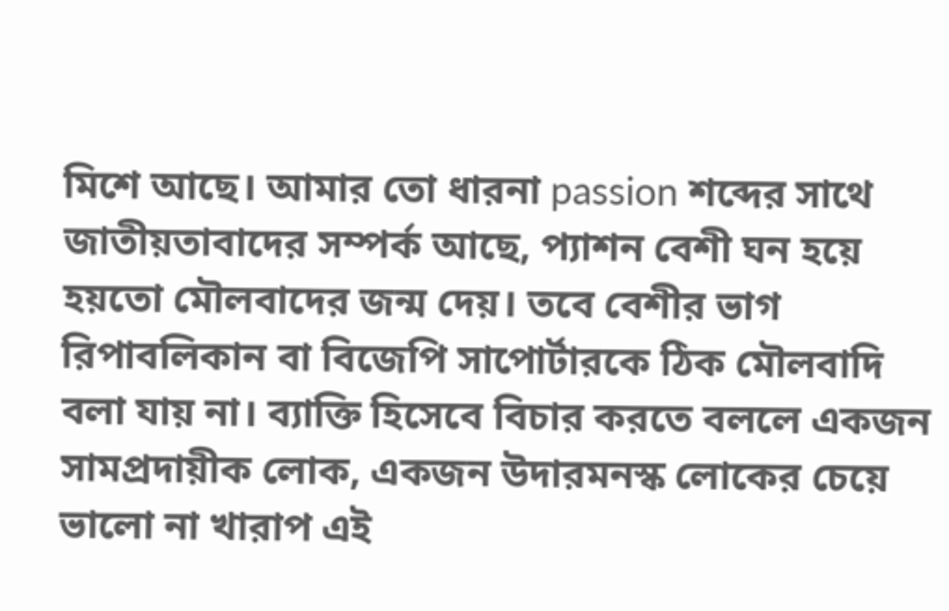মিশে আছে। আমার তো ধারনা passion শব্দের সাথে জাতীয়তাবাদের সম্পর্ক আছে, প্যাশন বেশী ঘন হয়ে হয়তো মৌলবাদের জন্ম দেয়। তবে বেশীর ভাগ রিপাবলিকান বা বিজেপি সাপোর্টারকে ঠিক মৌলবাদি বলা যায় না। ব্যাক্তি হিসেবে বিচার করতে বললে একজন সামপ্রদায়ীক লোক, একজন উদারমনস্ক লোকের চেয়ে ভালো না খারাপ এই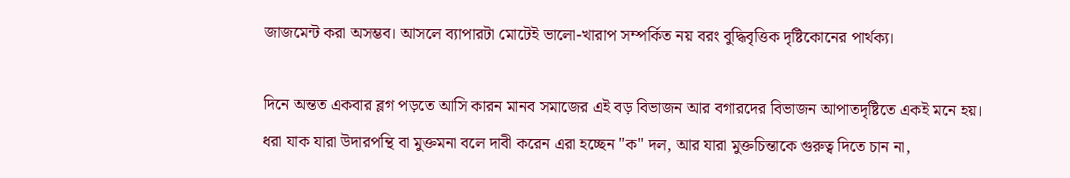জাজমেন্ট করা অসম্ভব। আসলে ব্যাপারটা মোটেই ভালো-খারাপ সম্পর্কিত নয় বরং বুদ্ধিবৃত্তিক দৃষ্টিকোনের পার্থক্য।

দিনে অন্তত একবার ব্লগ পড়তে আসি কারন মানব সমাজের এই বড় বিভাজন আর বগারদের বিভাজন আপাতদৃষ্টিতে একই মনে হয়। ধরা যাক যারা উদারপন্থি বা মুক্তমনা বলে দাবী করেন এরা হচ্ছেন "ক" দল, আর যারা মুক্তচিন্তাকে গুরুত্ব দিতে চান না,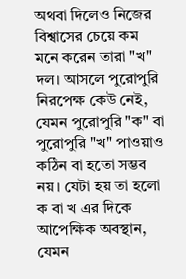অথবা দিলেও নিজের বিশ্বাসের চেয়ে কম মনে করেন তারা "খ" দল। আসলে পুরোপুরি নিরপেক্ষ কেউ নেই, যেমন পুরোপুরি "ক" বা পুরোপুরি "খ" পাওয়াও কঠিন বা হতো সম্ভব নয়। যেটা হয় তা হলো ক বা খ এর দিকে আপেক্ষিক অবস্থান, যেমন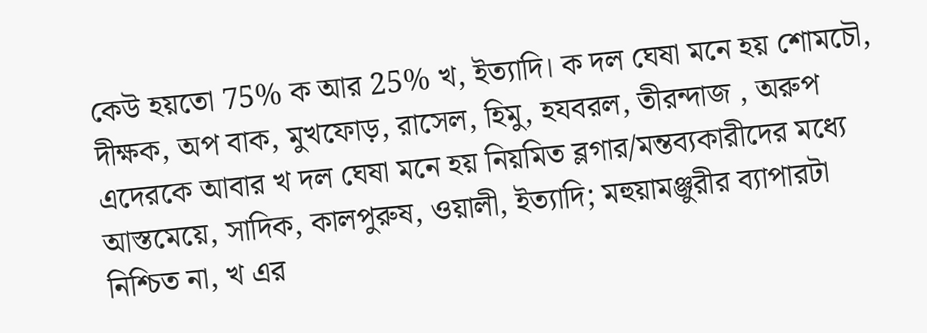কেউ হয়তো 75% ক আর 25% খ, ইত্যাদি। ক দল ঘেষা মনে হয় শোমচৌ, দীক্ষক, অপ বাক, মুখফোড়, রাসেল, হিমু, হযবরল, তীরন্দাজ , অরুপ এদেরকে আবার খ দল ঘেষা মনে হয় নিয়মিত ব্লগার/মন্তব্যকারীদের মধ্যে আস্তমেয়ে, সাদিক, কালপুরুষ, ওয়ালী, ইত্যাদি; মহুয়ামঞ্জুরীর ব্যাপারটা নিশ্চিত না, খ এর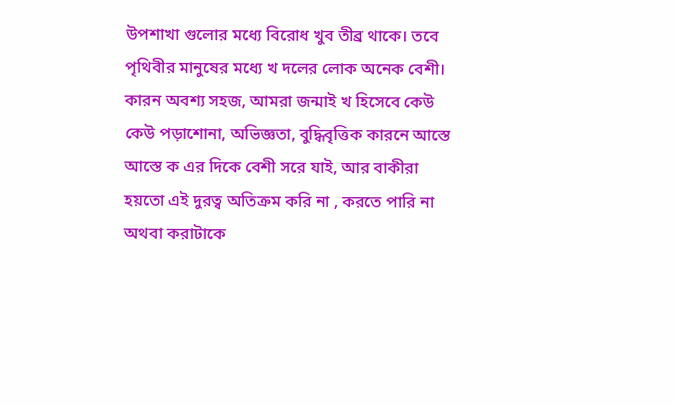উপশাখা গুলোর মধ্যে বিরোধ খুব তীব্র থাকে। তবে পৃথিবীর মানুষের মধ্যে খ দলের লোক অনেক বেশী। কারন অবশ্য সহজ, আমরা জন্মাই খ হিসেবে কেউ কেউ পড়াশোনা, অভিজ্ঞতা, বুদ্ধিবৃত্তিক কারনে আস্তে আস্তে ক এর দিকে বেশী সরে যাই, আর বাকীরা হয়তো এই দুরত্ব অতিক্রম করি না , করতে পারি না অথবা করাটাকে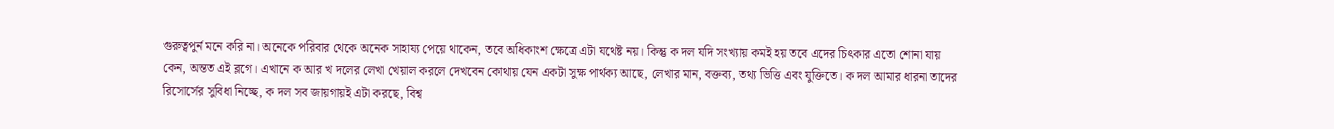গুরুত্বপুর্ন মনে করি না। অনেকে পরিবার থেকে অনেক সাহায্য পেয়ে থাকেন, তবে অধিকাংশ ক্ষেত্রে এটা যথেষ্ট নয়। কিন্তু ক দল যদি সংখ্যায় কমই হয় তবে এদের চিৎকার এতো শোনা যায় কেন, অন্তত এই ব্লগে। এখানে ক আর খ দলের লেখা খেয়াল করলে দেখবেন কোথায় যেন একটা সুক্ষ পার্থক্য আছে, লেখার মান, বক্তব্য, তথ্য ভিত্তি এবং যুক্তিতে। ক দল আমার ধারনা তাদের রিসোর্সের সুবিধা নিচ্ছে, ক দল সব জায়গায়ই এটা করছে, বিশ্ব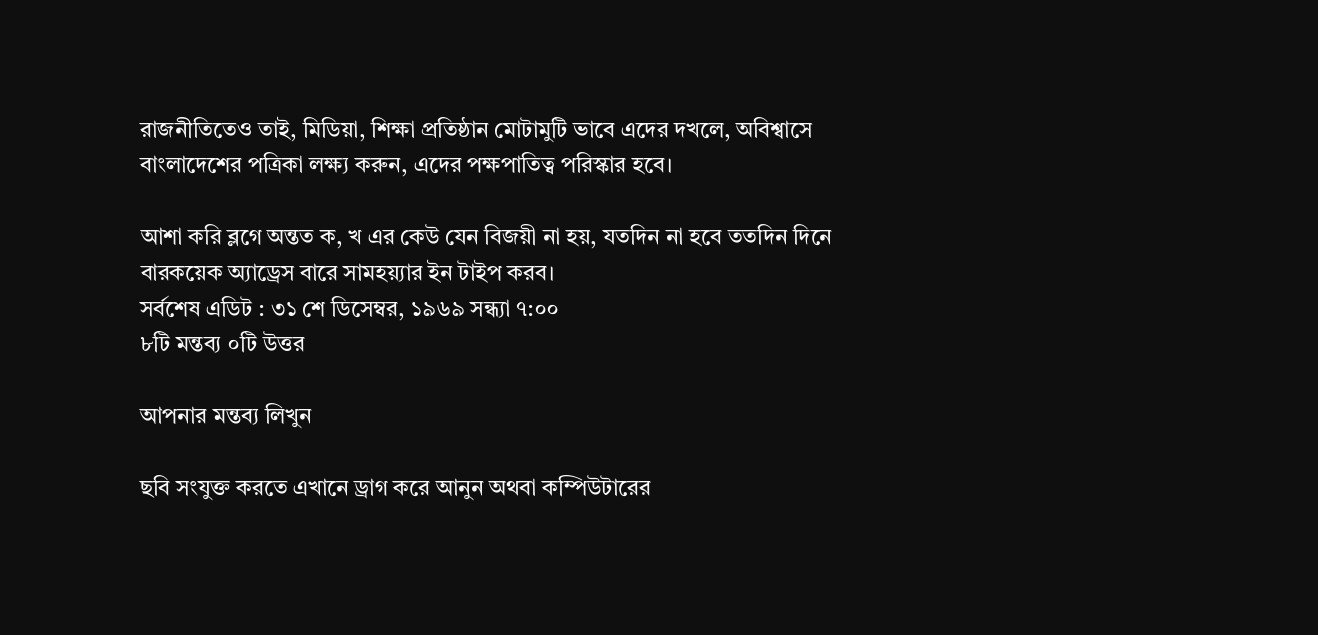রাজনীতিতেও তাই, মিডিয়া, শিক্ষা প্রতিষ্ঠান মোটামুটি ভাবে এদের দখলে, অবিশ্বাসে বাংলাদেশের পত্রিকা লক্ষ্য করুন, এদের পক্ষপাতিত্ব পরিস্কার হবে।

আশা করি ব্লগে অন্তত ক, খ এর কেউ যেন বিজয়ী না হয়, যতদিন না হবে ততদিন দিনে বারকয়েক অ্যাড্রেস বারে সামহয়্যার ইন টাইপ করব।
সর্বশেষ এডিট : ৩১ শে ডিসেম্বর, ১৯৬৯ সন্ধ্যা ৭:০০
৮টি মন্তব্য ০টি উত্তর

আপনার মন্তব্য লিখুন

ছবি সংযুক্ত করতে এখানে ড্রাগ করে আনুন অথবা কম্পিউটারের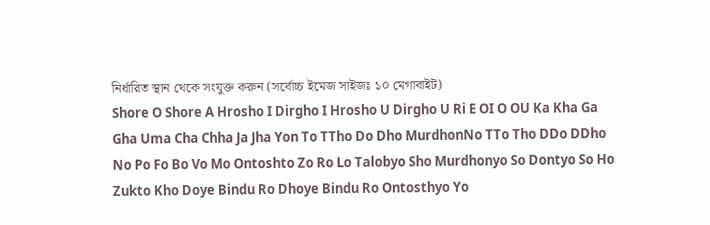নির্ধারিত স্থান থেকে সংযুক্ত করুন (সর্বোচ্চ ইমেজ সাইজঃ ১০ মেগাবাইট)
Shore O Shore A Hrosho I Dirgho I Hrosho U Dirgho U Ri E OI O OU Ka Kha Ga Gha Uma Cha Chha Ja Jha Yon To TTho Do Dho MurdhonNo TTo Tho DDo DDho No Po Fo Bo Vo Mo Ontoshto Zo Ro Lo Talobyo Sho Murdhonyo So Dontyo So Ho Zukto Kho Doye Bindu Ro Dhoye Bindu Ro Ontosthyo Yo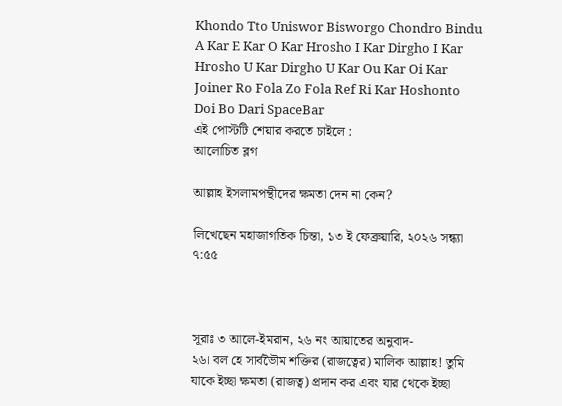Khondo Tto Uniswor Bisworgo Chondro Bindu A Kar E Kar O Kar Hrosho I Kar Dirgho I Kar Hrosho U Kar Dirgho U Kar Ou Kar Oi Kar Joiner Ro Fola Zo Fola Ref Ri Kar Hoshonto Doi Bo Dari SpaceBar
এই পোস্টটি শেয়ার করতে চাইলে :
আলোচিত ব্লগ

আল্লাহ ইসলামপন্থীদের ক্ষমতা দেন না কেন?

লিখেছেন মহাজাগতিক চিন্তা, ১৩ ই ফেব্রুয়ারি, ২০২৬ সন্ধ্যা ৭:৫৫



সূরাঃ ৩ আলে-ইমরান, ২৬ নং আয়াতের অনুবাদ-
২৬। বল হে সার্বভৈৗম শক্তির (রাজত্বের) মালিক আল্লাহ! তুমি যাকে ইচ্ছা ক্ষমতা (রাজত্ব) প্রদান কর এবং যার থেকে ইচ্ছা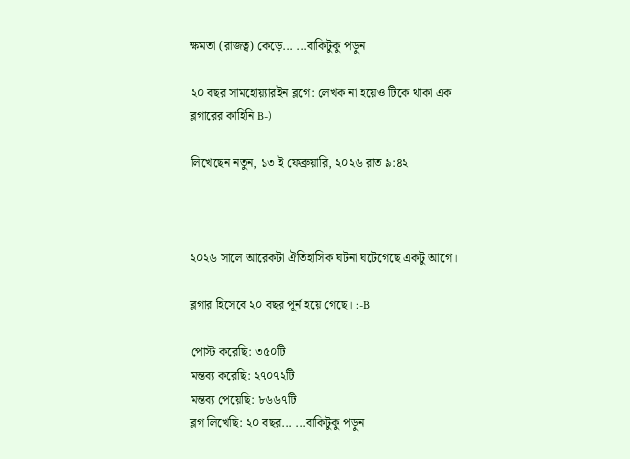ক্ষমতা (রাজত্ব) কেড়ে... ...বাকিটুকু পড়ুন

২০ বছর সামহোয়্যারইন ব্লগে: লেখক না হয়েও টিকে থাকা এক ব্লগারের কাহিনি B-)

লিখেছেন নতুন, ১৩ ই ফেব্রুয়ারি, ২০২৬ রাত ৯:৪২



২০২৬ সালে আরেকটা ঐতিহাসিক ঘটনা ঘটেগেছে একটু আগে।

ব্লগার হিসেবে ২০ বছর পূর্ন হয়ে গেছে। :-B

পোস্ট করেছি: ৩৫০টি
মন্তব্য করেছি: ২৭০৭২টি
মন্তব্য পেয়েছি: ৮৬৬৭টি
ব্লগ লিখেছি: ২০ বছর... ...বাকিটুকু পড়ুন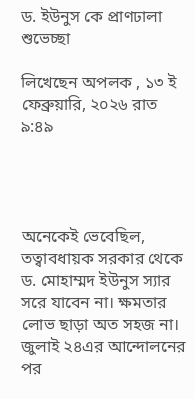ড. ইউনুস কে প্রাণঢালা শুভেচ্ছা

লিখেছেন অপলক , ১৩ ই ফেব্রুয়ারি, ২০২৬ রাত ৯:৪৯




অনেকেই ভেবেছিল, তত্বাবধায়ক সরকার থেকে ড. মোহাম্মদ ইউনুস স্যার সরে যাবেন না। ক্ষমতার লোভ ছাড়া অত সহজ না। জুলাই ২৪এর আন্দোলনের পর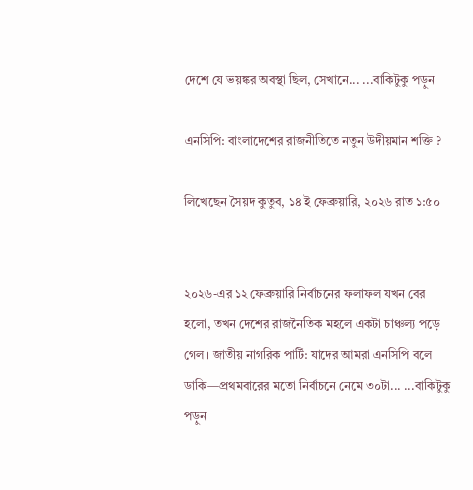দেশে যে ভয়ঙ্কর অবস্থা ছিল, সেখানে... ...বাকিটুকু পড়ুন

এনসিপি: বাংলাদেশের রাজনীতিতে নতুন উদীয়মান শক্তি ?

লিখেছেন সৈয়দ কুতুব, ১৪ ই ফেব্রুয়ারি, ২০২৬ রাত ১:৫০


২০২৬-এর ১২ ফেব্রুয়ারি নির্বাচনের ফলাফল যখন বের হলো, তখন দেশের রাজনৈতিক মহলে একটা চাঞ্চল্য পড়ে গেল। জাতীয় নাগরিক পার্টি: যাদের আমরা এনসিপি বলে ডাকি—প্রথমবারের মতো নির্বাচনে নেমে ৩০টা... ...বাকিটুকু পড়ুন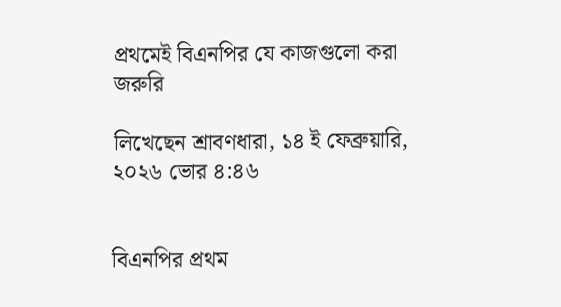প্রথমেই বিএনপির যে কাজগুলো করা জরুরি

লিখেছেন শ্রাবণধারা, ১৪ ই ফেব্রুয়ারি, ২০২৬ ভোর ৪:৪৬


বিএনপির প্রথম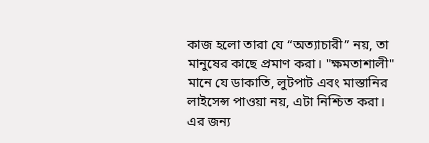কাজ হলো তারা যে “অত্যাচারী” নয়, তা মানুষের কাছে প্রমাণ করা। "ক্ষমতাশালী" মানে যে ডাকাতি, লুটপাট এবং মাস্তানির লাইসেন্স পাওয়া নয়, এটা নিশ্চিত করা। এর জন্য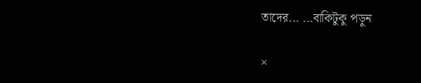তাদের... ...বাকিটুকু পড়ুন

×